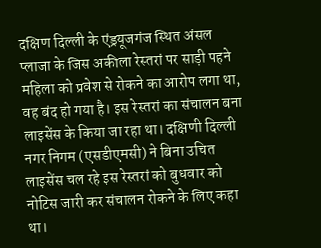दक्षिण दिल्ली के एंड्रयूजगंज स्थित अंसल प्लाजा के जिस अकीला रेस्तरां पर साड़ी पहने महिला को प्रवेश से रोकने का आरोप लगा था, वह बंद हो गया है। इस रेस्तरां का संचालन बना लाइसेंस के किया जा रहा था। दक्षिणी दिल्ली नगर निगम (एसडीएमसी) ने बिना उचित लाइसेंस चल रहे इस रेस्तरां को बुधवार को नोटिस जारी कर संचालन रोकने के लिए कहा था।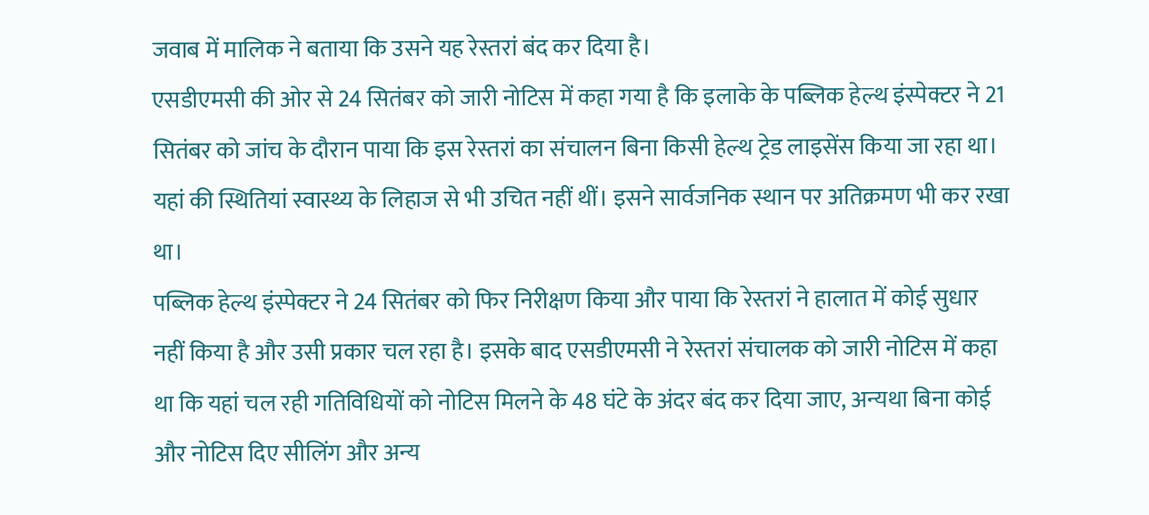जवाब में मालिक ने बताया कि उसने यह रेस्तरां बंद कर दिया है।
एसडीएमसी की ओर से 24 सितंबर को जारी नोटिस में कहा गया है कि इलाके के पब्लिक हेल्थ इंस्पेक्टर ने 21 सितंबर को जांच के दौरान पाया कि इस रेस्तरां का संचालन बिना किसी हेल्थ ट्रेड लाइसेंस किया जा रहा था। यहां की स्थितियां स्वास्थ्य के लिहाज से भी उचित नहीं थीं। इसने सार्वजनिक स्थान पर अतिक्रमण भी कर रखा था।
पब्लिक हेल्थ इंस्पेक्टर ने 24 सितंबर को फिर निरीक्षण किया और पाया कि रेस्तरां ने हालात में कोई सुधार नहीं किया है और उसी प्रकार चल रहा है। इसके बाद एसडीएमसी ने रेस्तरां संचालक को जारी नोटिस में कहा था कि यहां चल रही गतिविधियों को नोटिस मिलने के 48 घंटे के अंदर बंद कर दिया जाए, अन्यथा बिना कोई और नोटिस दिए सीलिंग और अन्य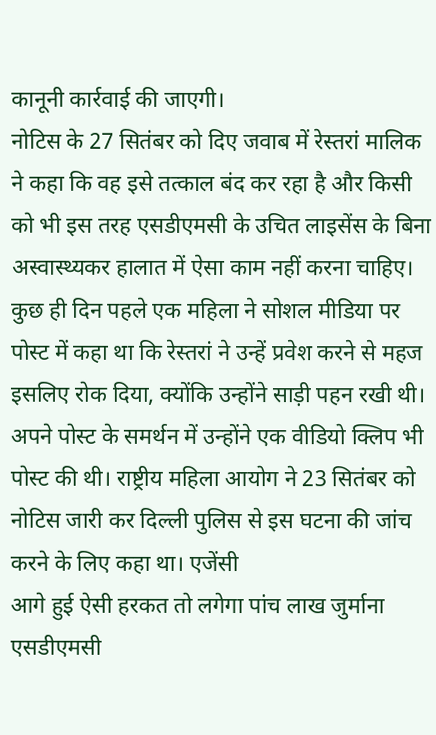कानूनी कार्रवाई की जाएगी।
नोटिस के 27 सितंबर को दिए जवाब में रेस्तरां मालिक ने कहा कि वह इसे तत्काल बंद कर रहा है और किसी को भी इस तरह एसडीएमसी के उचित लाइसेंस के बिना अस्वास्थ्यकर हालात में ऐसा काम नहीं करना चाहिए। कुछ ही दिन पहले एक महिला ने सोशल मीडिया पर पोस्ट में कहा था कि रेस्तरां ने उन्हें प्रवेश करने से महज इसलिए रोक दिया, क्योंकि उन्होंने साड़ी पहन रखी थी। अपने पोस्ट के समर्थन में उन्होंने एक वीडियो क्लिप भी पोस्ट की थी। राष्ट्रीय महिला आयोग ने 23 सितंबर को नोटिस जारी कर दिल्ली पुलिस से इस घटना की जांच करने के लिए कहा था। एजेंसी
आगे हुई ऐसी हरकत तो लगेगा पांच लाख जुर्माना
एसडीएमसी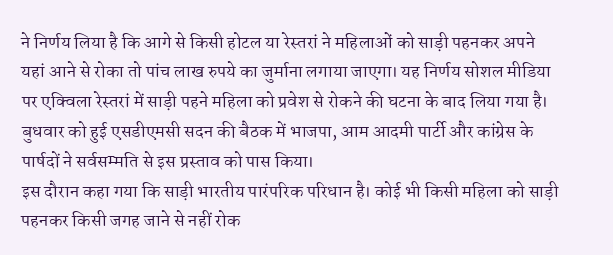ने निर्णय लिया है कि आगे से किसी होटल या रेस्तरां ने महिलाओं को साड़ी पहनकर अपने यहां आने से रोका तो पांच लाख रुपये का जुर्माना लगाया जाएगा। यह निर्णय सोशल मीडिया पर एक्विला रेस्तरां में साड़ी पहने महिला को प्रवेश से रोकने की घटना के बाद लिया गया है। बुधवार को हुई एसडीएमसी सदन की बैठक में भाजपा, आम आदमी पार्टी और कांग्रेस के पार्षदों ने सर्वसम्मति से इस प्रस्ताव को पास किया।
इस दौरान कहा गया कि साड़ी भारतीय पारंपरिक परिधान है। कोई भी किसी महिला को साड़ी पहनकर किसी जगह जाने से नहीं रोक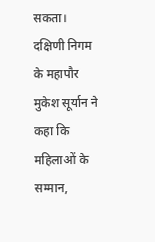सकता। दक्षिणी निगम के महापौर मुकेश सूर्यान ने कहा कि महिलाओं के सम्मान,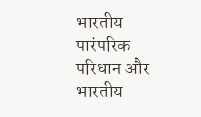भारतीय पारंपरिक परिधान और भारतीय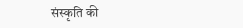संस्कृति की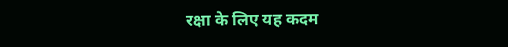रक्षा के लिए यह कदम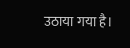उठाया गया है।